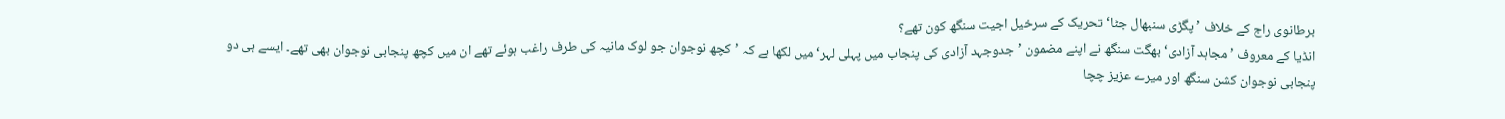برطانوی راج کے خلاف ’پگڑی سنبھال جٹا‘ تحریک کے سرخیل اجیت سنگھ کون تھے؟
انڈیا کے معروف ’مجاہد آزادی‘ بھگت سنگھ نے اپنے مضمون ’جدوجہد آزادی کی پنجاب میں پہلی لہر‘ میں لکھا ہے کہ ’کچھ نوجوان جو لوک مانیہ کی طرف راغب ہوئے تھے ان میں کچھ پنجابی نوجوان بھی تھے۔ ایسے ہی دو پنجابی نوجوان کشن سنگھ اور میرے عزیز چچا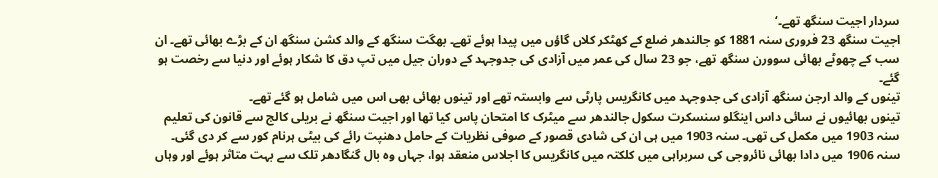سردار اجیت سنگھ تھے۔‘
اجیت سنگھ 23 فروری سنہ 1881 کو جالندھر ضلع کے کھٹکر کلاں گاؤں میں پیدا ہوئے تھے۔ بھگت سنگھ کے والد کشن سنگھ ان کے بڑے بھائی تھے۔ ان سب کے چھوٹے بھائی سوورن سنگھ تھے، جو 23 سال کی عمر میں آزادی کی جدوجہد کے دوران جیل میں تپ دق کا شکار ہوئے اور دنیا سے رخصت ہو گئے۔
تینوں کے والد ارجن سنگھ آزادی کی جدوجہد میں کانگریس پارٹی سے وابستہ تھے اور تینوں بھائی بھی اس میں شامل ہو گئے تھے۔
تینوں بھائیوں نے سائی داس اینگلو سنسکرت سکول جالندھر سے میٹرک کا امتحان پاس کیا تھا اور اجیت سنگھ نے بریلی کالج سے قانون کی تعلیم سنہ 1903 میں مکمل کی تھی۔ سنہ 1903 میں ہی ان کی شادی قصور کے صوفی نظریات کے حامل دھنپت رائے کی بیٹی ہرنام کور سے کر دی گئی۔
سنہ 1906 میں دادا بھائی نائروجی کی سربراہی میں کلکتہ میں کانگریس کا اجلاس منعقد ہوا، جہاں وہ بال گنگادھر تلک سے بہت متاثر ہوئے اور وہاں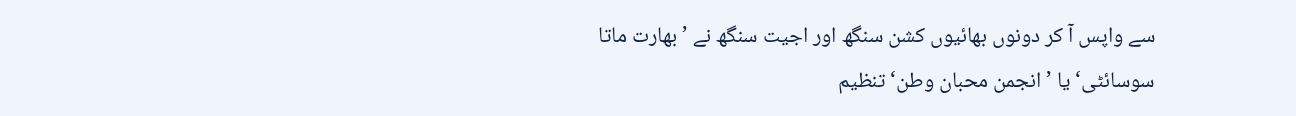سے واپس آ کر دونوں بھائیوں کشن سنگھ اور اجیت سنگھ نے ’بھارت ماتا سوسائٹی‘ یا ’انجمن محبان وطن‘ تنظیم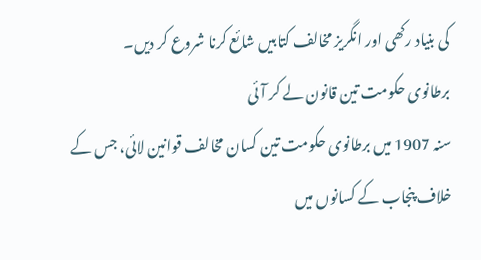کی بنیاد رکھی اور انگریز مخالف کتابیں شائع کرنا شروع کر دیں۔
برطانوی حکومت تین قانون لے کر آئی
سنہ 1907 میں برطانوی حکومت تین کسان مخالف قوانین لائی، جس کے خلاف پنجاب کے کسانوں میں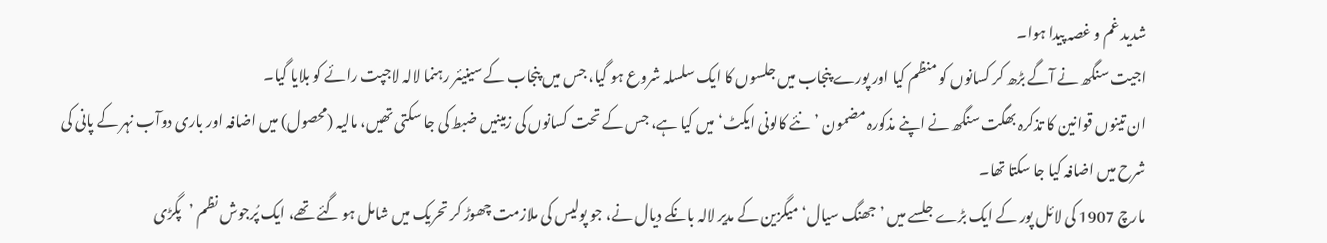شدید غم و غصہ پیدا ہوا۔
اجیت سنگھ نے آگے بڑھ کر کسانوں کو منظم کیا اور پورے پنجاب میں جلسوں کا ایک سلسلہ شروع ہو گیا، جس میں پنجاب کے سینیئر رہنما لالہ لاجپت رائے کو بلایا گیا۔
ان تینوں قوانین کا تذکرہ بھگت سنگھ نے اپنے مذکورہ مضمون ’نئے کالونی ایکٹ‘ میں کیا ہے، جس کے تحت کسانوں کی زمینیں ضبط کی جا سکتی تھیں، مالیہ (محصول) میں اضافہ اور باری دوآب نہر کے پانی کی شرح میں اضافہ کیا جا سکتا تھا۔
مارچ 1907 کی لائل پور کے ایک بڑے جلسے میں ’جھنگ سیال‘ میگزین کے مدیر لالہ بانکے دیال نے، جو پولیس کی ملازمت چھوڑ کر تحریک میں شامل ہو گئے تھے، ایک پُرجوش نظم ’پگڑی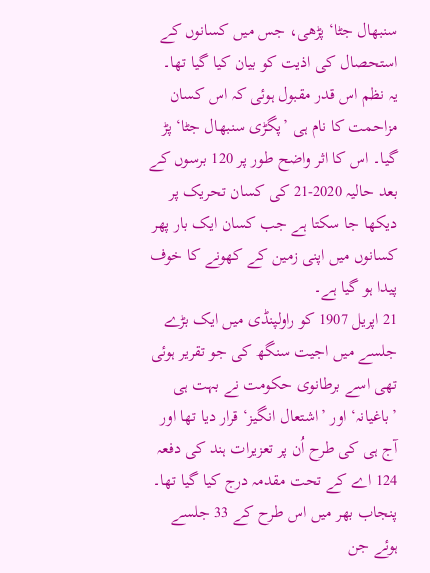سنبھال جٹا‘ پڑھی، جس میں کسانوں کے استحصال کی اذیت کو بیان کیا گیا تھا۔
یہ نظم اس قدر مقبول ہوئی کہ اس کسان مزاحمت کا نام ہی ’پگڑی سنبھال جٹا‘ پڑ گیا۔ اس کا اثر واضح طور پر 120 برسوں کے بعد حالیہ 2020-21 کی کسان تحریک پر دیکھا جا سکتا ہے جب کسان ایک بار پھر کسانوں میں اپنی زمین کے کھونے کا خوف پیدا ہو گیا ہے۔
21 اپریل 1907 کو راولپنڈی میں ایک بڑے جلسے میں اجیت سنگھ کی جو تقریر ہوئی تھی اسے برطانوی حکومت نے بہت ہی ’باغیانہ‘ اور ’اشتعال انگیز‘ قرار دیا تھا اور آج ہی کی طرح اُن پر تعزیرات ہند کی دفعہ 124 اے کے تحت مقدمہ درج کیا گیا تھا۔
پنجاب بھر میں اس طرح کے 33 جلسے ہوئے جن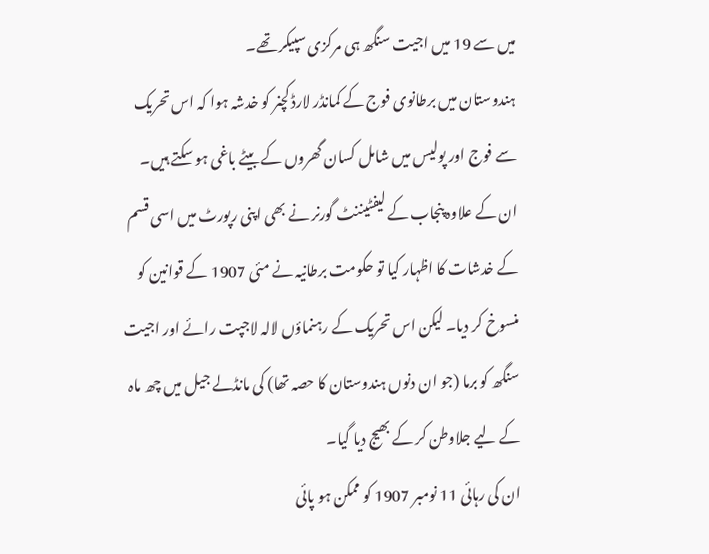میں سے 19 میں اجیت سنگھ ہی مرکزی سپیکر تھے۔
ہندوستان میں برطانوی فوج کے کمانڈر لارڈ کچنر کو خدشہ ہوا کہ اس تحریک سے فوج اور پولیس میں شامل کسان گھروں کے بیٹے باغی ہو سکتے ہیں۔
ان کے علاوہ پنجاب کے لیفٹیننٹ گورنر نے بھی اپنی رپورٹ میں اسی قسم کے خدشات کا اظہار کیا تو حکومت برطانیہ نے مئی 1907 کے قوانین کو منسوخ کر دیا۔ لیکن اس تحریک کے رہنماؤں لالہ لاجپت رائے اور اجیت سنگھ کو برما (جو ان دنوں ہندوستان کا حصہ تھا) کی مانڈلے جیل میں چھ ماہ کے لیے جلاوطن کر کے بھیج دیا گیا۔
ان کی رہائی 11 نومبر 1907 کو ممکن ہو پائی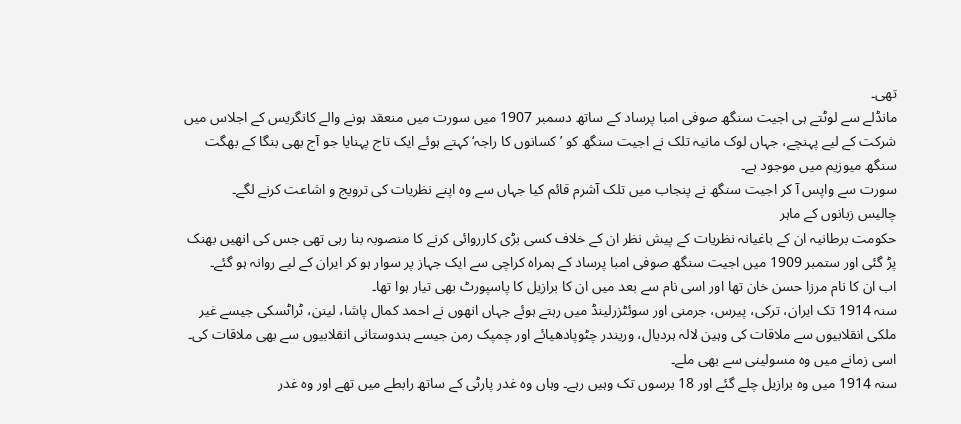تھی۔
مانڈلے سے لوٹتے ہی اجیت سنگھ صوفی امبا پرساد کے ساتھ دسمبر 1907 میں سورت میں منعقد ہونے والے کانگریس کے اجلاس میں شرکت کے لیے پہنچے، جہاں لوک مانیہ تلک نے اجیت سنگھ کو ’کسانوں کا راجہ‘ کہتے ہوئے ایک تاج پہنایا جو آج بھی بنگا کے بھگت سنگھ میوزیم میں موجود ہے۔
سورت سے واپس آ کر اجیت سنگھ نے پنجاب میں تلک آشرم قائم کیا جہاں سے وہ اپنے نظریات کی ترویج و اشاعت کرنے لگے۔
چالیس زبانوں کے ماہر
حکومت برطانیہ ان کے باغیانہ نظریات کے پیش نظر ان کے خلاف کسی بڑی کارروائی کرنے کا منصوبہ بنا رہی تھی جس کی انھیں بھنک پڑ گئی اور ستمبر 1909 میں اجیت سنگھ صوفی امبا پرساد کے ہمراہ کراچی سے ایک جہاز پر سوار ہو کر ایران کے لیے روانہ ہو گئے۔
اب ان کا نام مرزا حسن خان تھا اور اسی نام سے بعد میں ان کا برازیل کا پاسپورٹ بھی تیار ہوا تھا۔
سنہ 1914 تک ایران، ترکی، پیرس، جرمنی اور سوئٹزرلینڈ میں رہتے ہوئے جہاں انھوں نے احمد کمال پاشا، لینن، ٹراٹسکی جیسے غیر ملکی انقلابیوں سے ملاقات کی وہین لالہ ہردیال، وریندر چٹوپادھیائے اور چمپک رمن جیسے ہندوستانی انقلابیوں سے بھی ملاقات کی۔
اسی زمانے میں وہ مسولینی سے بھی ملے۔
سنہ 1914 میں وہ برازیل چلے گئے اور 18 برسوں تک وہیں رہے۔ وہاں وہ غدر پارٹی کے ساتھ رابطے میں تھے اور وہ غدر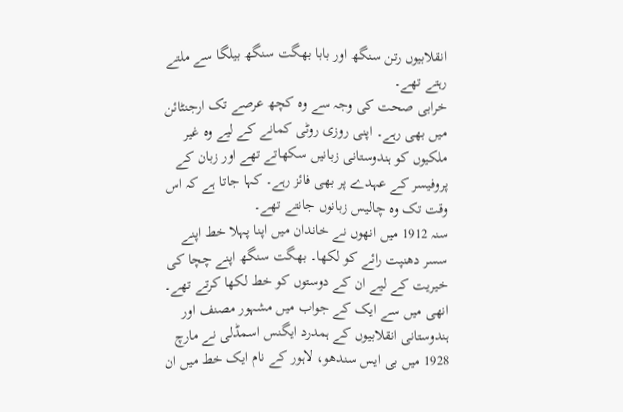انقلابیوں رتن سنگھ اور بابا بھگت سنگھ بیلگا سے ملتے رہتے تھے۔
خرابی صحت کی وجہ سے وہ کچھ عرصے تک ارجنٹائن میں بھی رہے۔ اپنی روزی روٹی کمانے کے لیے وہ غیر ملکیوں کو ہندوستانی زبانیں سکھاتے تھے اور زبان کے پروفیسر کے عہدے پر بھی فائز رہے۔ کہا جاتا ہے کہ اس وقت تک وہ چالیس زبانوں جانتے تھے۔
سنہ 1912 میں انھوں نے خاندان میں اپنا پہلا خط اپنے سسر دھنپت رائے کو لکھا۔ بھگت سنگھ اپنے چچا کی خیریت کے لیے ان کے دوستوں کو خط لکھا کرتے تھے۔ انھی میں سے ایک کے جواب میں مشہور مصنف اور ہندوستانی انقلابیوں کے ہمدرد ایگنس اسمڈلی نے مارچ 1928 میں بی ایس سندھو، لاہور کے نام ایک خط میں ان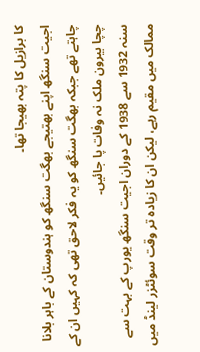کا برازیل کا پتہ بھیجا تھا۔
اجیت سنگھ اپنے بھتیجے بھگت سنگھ کو ہندوستان کے باہر بلانا چاہتے تھے جبکہ بھگت سنگھ کو یہ فکر لاحق تھی کہ کہیں ان کے چچا بیرون ملک نہ وفات پا جائیں۔
سنہ 1932 سے 1938 کے دوران اجیت سنگھ یورپ کے بہت سے ممالک میں مقیم رہے، لیکن ان کا زیادہ تر وقت سوئٹزر لینڈ میں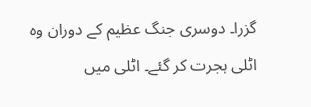گزرا۔ دوسری جنگ عظیم کے دوران وہ اٹلی ہجرت کر گئے۔ اٹلی میں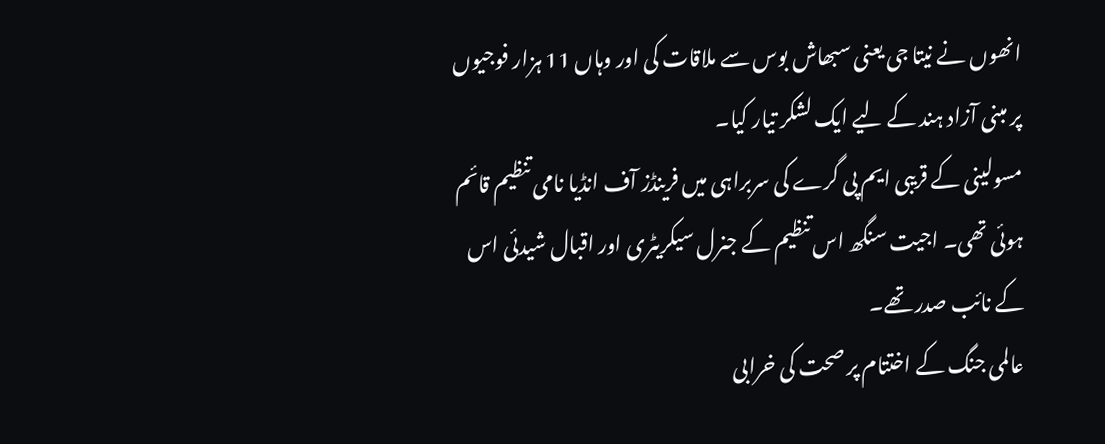انھوں نے نیتا جی یعنی سبھاش بوس سے ملاقات کی اور وہاں 11 ہزار فوجیوں پر مبنی آزاد ہند کے لیے ایک لشکر تیار کیا۔
مسولینی کے قریبی ایم پی گرے کی سربراہی میں فرینڈز آف انڈیا نامی تنظیم قائم ہوئی تھی۔ اجیت سنگھ اس تنظیم کے جنرل سیکریٹری اور اقبال شیدئی اس کے نائب صدر تھے۔
عالمی جنگ کے اختتام پر صحت کی خرابی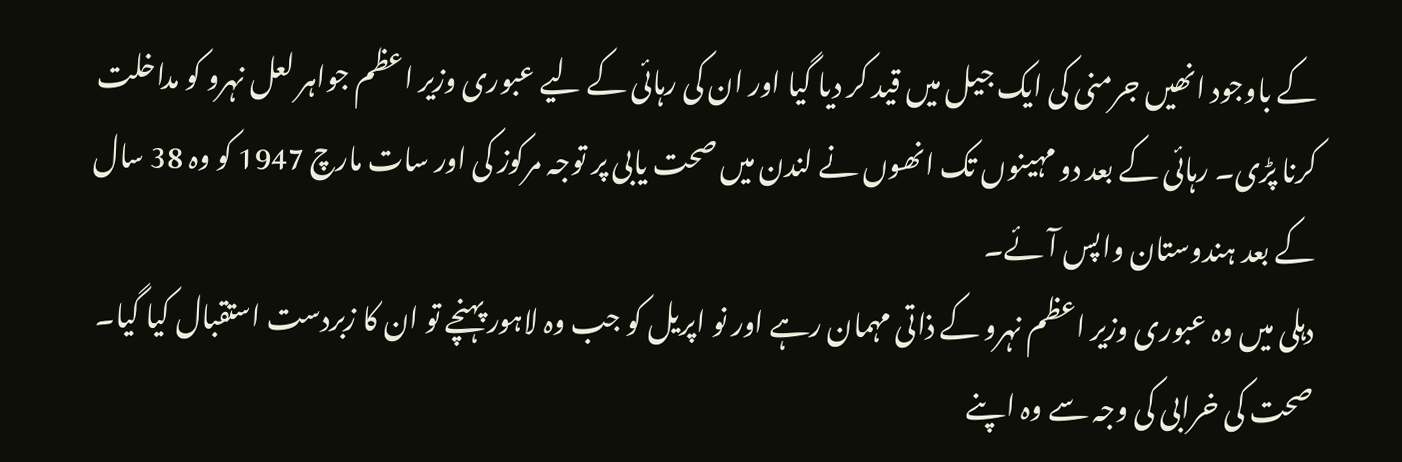کے باوجود انھیں جرمنی کی ایک جیل میں قید کر دیا گیا اور ان کی رہائی کے لیے عبوری وزیر اعظم جواہر لعل نہرو کو مداخلت کرنا پڑی۔ رہائی کے بعد دو مہینوں تک انھوں نے لندن میں صحت یابی پر توجہ مرکوز کی اور سات مارچ 1947 کو وہ 38 سال کے بعد ہندوستان واپس آئے۔
دہلی میں وہ عبوری وزیر اعظم نہرو کے ذاتی مہمان رہے اور نو اپریل کو جب وہ لاہور پہنچے تو ان کا زبردست استقبال کیا گیا۔
صحت کی خرابی کی وجہ سے وہ اپنے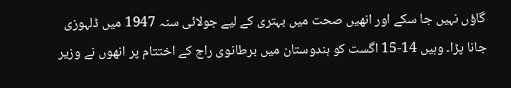گاؤں نہیں جا سکے اور انھیں صحت میں بہتری کے لیے جولائی سنہ 1947 میں ڈلہوزی جانا پڑا۔ وہیں 14-15 اگست کو ہندوستان میں برطانوی راج کے اختتام پر انھوں نے وزیر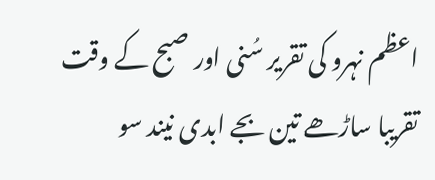اعظم نہرو کی تقریر سُنی اور صبح کے وقت تقریبا ساڑھے تین بجے ابدی نیند سو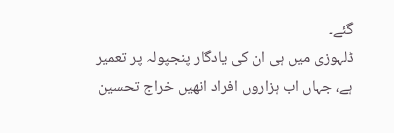گئے۔
ڈلہوزی میں ہی ان کی یادگار پنجپولہ پر تعمیر ہے، جہاں اب ہزاروں افراد انھیں خراج تحسین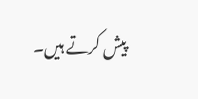پیش کرتے ہیں۔